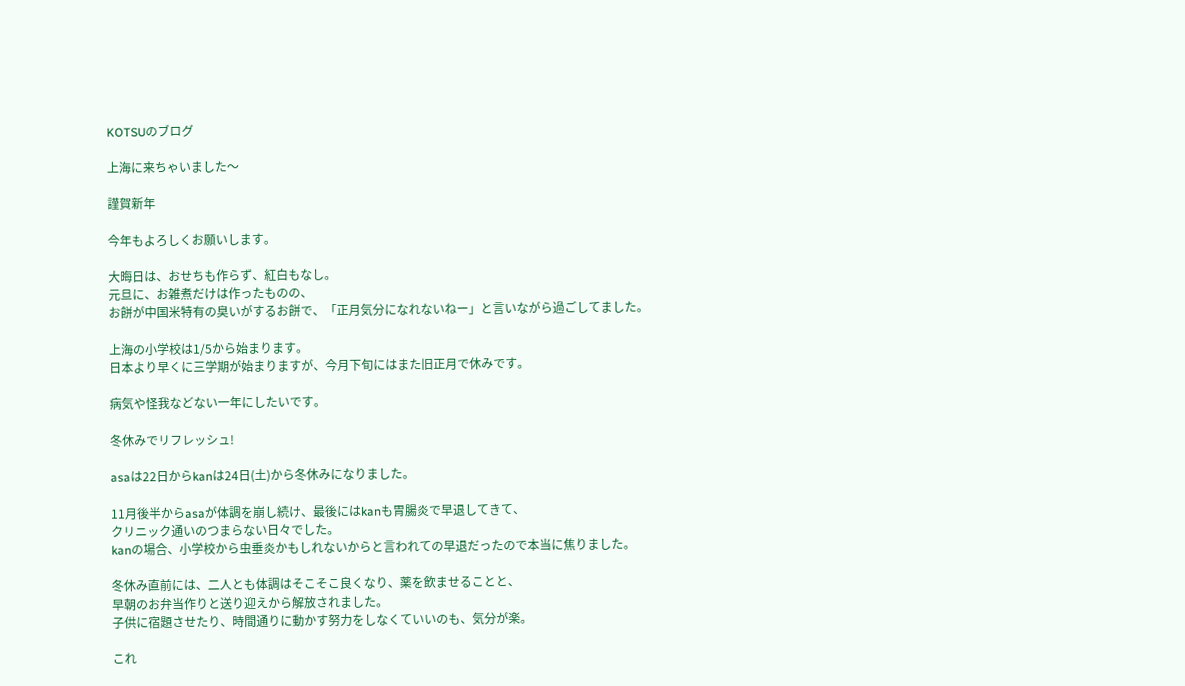KOTSUのブログ

上海に来ちゃいました〜

謹賀新年

今年もよろしくお願いします。

大晦日は、おせちも作らず、紅白もなし。
元旦に、お雑煮だけは作ったものの、
お餅が中国米特有の臭いがするお餅で、「正月気分になれないねー」と言いながら過ごしてました。

上海の小学校は1/5から始まります。
日本より早くに三学期が始まりますが、今月下旬にはまた旧正月で休みです。

病気や怪我などない一年にしたいです。

冬休みでリフレッシュ!

asaは22日からkanは24日(土)から冬休みになりました。

11月後半からasaが体調を崩し続け、最後にはkanも胃腸炎で早退してきて、
クリニック通いのつまらない日々でした。
kanの場合、小学校から虫垂炎かもしれないからと言われての早退だったので本当に焦りました。

冬休み直前には、二人とも体調はそこそこ良くなり、薬を飲ませることと、
早朝のお弁当作りと送り迎えから解放されました。
子供に宿題させたり、時間通りに動かす努力をしなくていいのも、気分が楽。

これ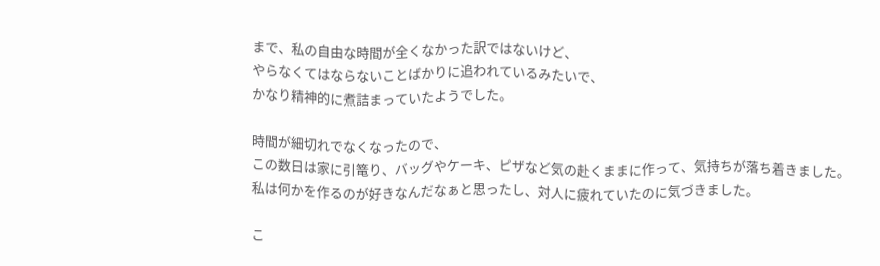まで、私の自由な時間が全くなかった訳ではないけど、
やらなくてはならないことばかりに追われているみたいで、
かなり精神的に煮詰まっていたようでした。

時間が細切れでなくなったので、
この数日は家に引篭り、バッグやケーキ、ピザなど気の赴くままに作って、気持ちが落ち着きました。
私は何かを作るのが好きなんだなぁと思ったし、対人に疲れていたのに気づきました。

こ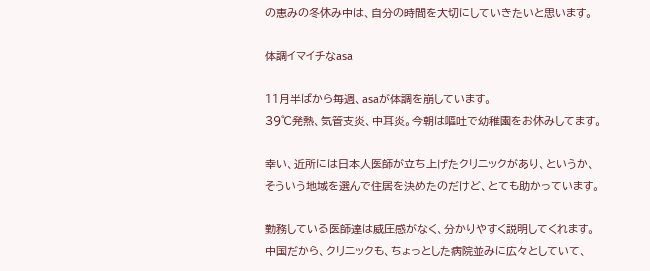の恵みの冬休み中は、自分の時間を大切にしていきたいと思います。

体調イマイチなasa

11月半ばから毎週、asaが体調を崩しています。
39℃発熱、気管支炎、中耳炎。今朝は嘔吐で幼稚園をお休みしてます。

幸い、近所には日本人医師が立ち上げたクリニックがあり、というか、
そういう地域を選んで住居を決めたのだけど、とても助かっています。

勤務している医師達は威圧感がなく、分かりやすく説明してくれます。
中国だから、クリニックも、ちょっとした病院並みに広々としていて、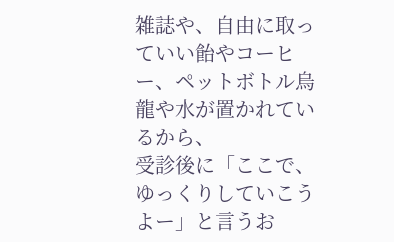雑誌や、自由に取っていい飴やコーヒー、ペットボトル烏龍や水が置かれているから、
受診後に「ここで、ゆっくりしていこうよー」と言うお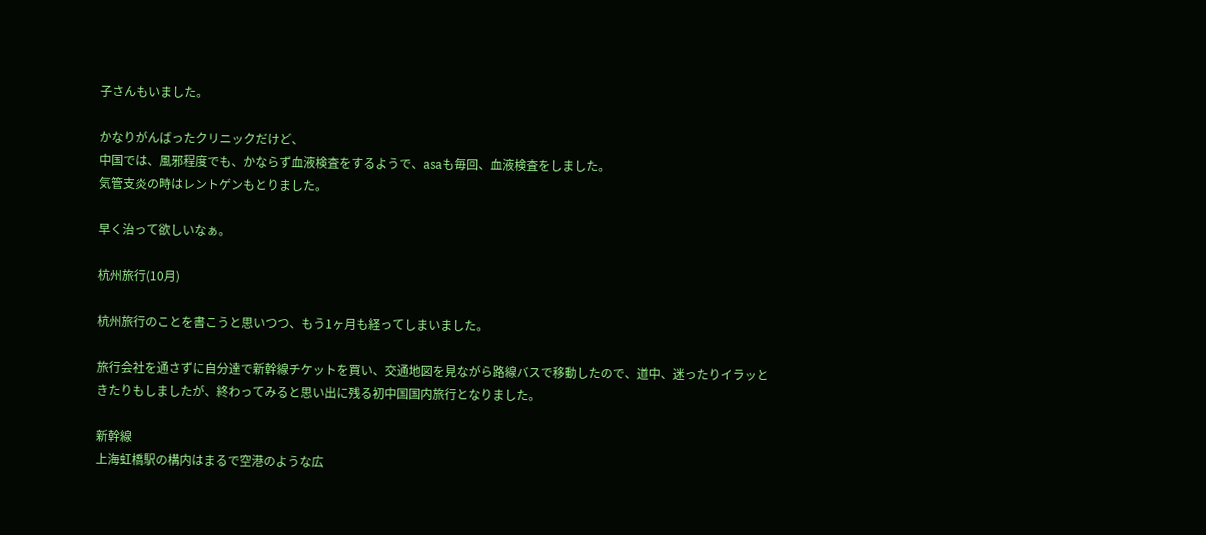子さんもいました。

かなりがんばったクリニックだけど、
中国では、風邪程度でも、かならず血液検査をするようで、asaも毎回、血液検査をしました。
気管支炎の時はレントゲンもとりました。

早く治って欲しいなぁ。

杭州旅行(10月)

杭州旅行のことを書こうと思いつつ、もう1ヶ月も経ってしまいました。

旅行会社を通さずに自分達で新幹線チケットを買い、交通地図を見ながら路線バスで移動したので、道中、迷ったりイラッときたりもしましたが、終わってみると思い出に残る初中国国内旅行となりました。

新幹線
上海虹橋駅の構内はまるで空港のような広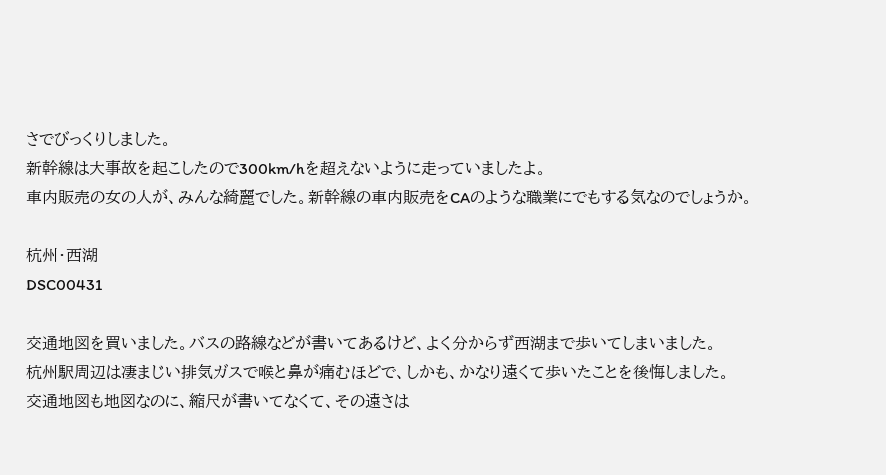さでびっくりしました。
新幹線は大事故を起こしたので300km/hを超えないように走っていましたよ。
車内販売の女の人が、みんな綺麗でした。新幹線の車内販売をCAのような職業にでもする気なのでしょうか。

杭州・西湖
DSC00431

交通地図を買いました。バスの路線などが書いてあるけど、よく分からず西湖まで歩いてしまいました。
杭州駅周辺は凄まじい排気ガスで喉と鼻が痛むほどで、しかも、かなり遠くて歩いたことを後悔しました。
交通地図も地図なのに、縮尺が書いてなくて、その遠さは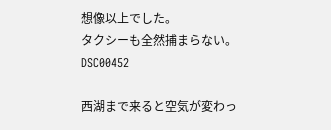想像以上でした。
タクシーも全然捕まらない。
DSC00452

西湖まで来ると空気が変わっ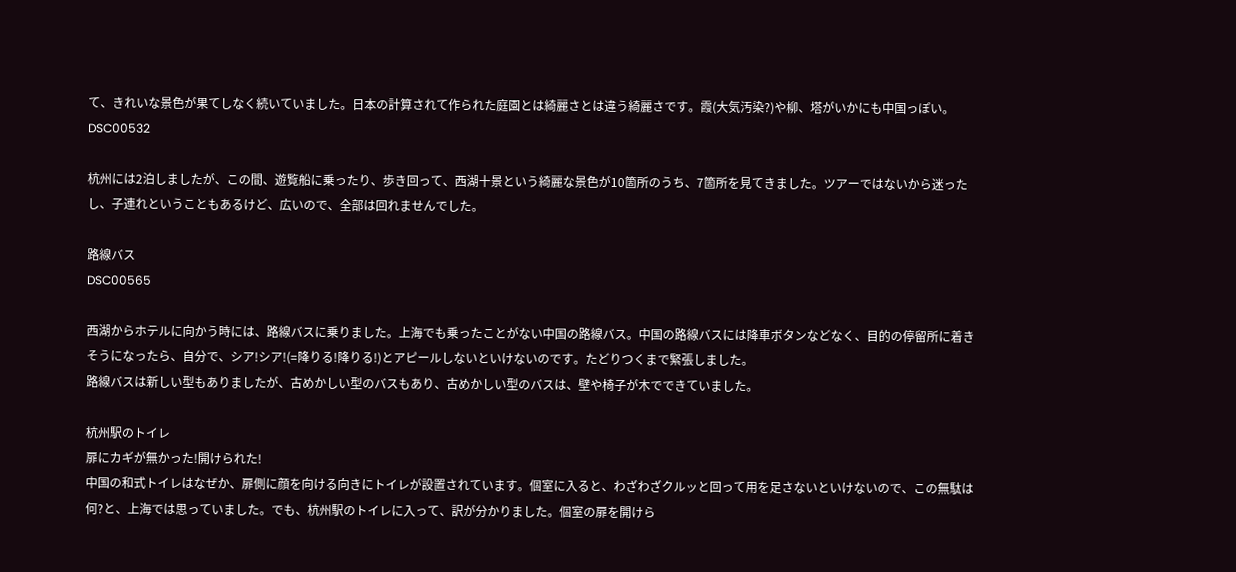て、きれいな景色が果てしなく続いていました。日本の計算されて作られた庭園とは綺麗さとは違う綺麗さです。霞(大気汚染?)や柳、塔がいかにも中国っぽい。
DSC00532

杭州には2泊しましたが、この間、遊覧船に乗ったり、歩き回って、西湖十景という綺麗な景色が10箇所のうち、7箇所を見てきました。ツアーではないから迷ったし、子連れということもあるけど、広いので、全部は回れませんでした。

路線バス
DSC00565

西湖からホテルに向かう時には、路線バスに乗りました。上海でも乗ったことがない中国の路線バス。中国の路線バスには降車ボタンなどなく、目的の停留所に着きそうになったら、自分で、シア!シア!(=降りる!降りる!)とアピールしないといけないのです。たどりつくまで緊張しました。
路線バスは新しい型もありましたが、古めかしい型のバスもあり、古めかしい型のバスは、壁や椅子が木でできていました。

杭州駅のトイレ
扉にカギが無かった!開けられた!
中国の和式トイレはなぜか、扉側に顔を向ける向きにトイレが設置されています。個室に入ると、わざわざクルッと回って用を足さないといけないので、この無駄は何?と、上海では思っていました。でも、杭州駅のトイレに入って、訳が分かりました。個室の扉を開けら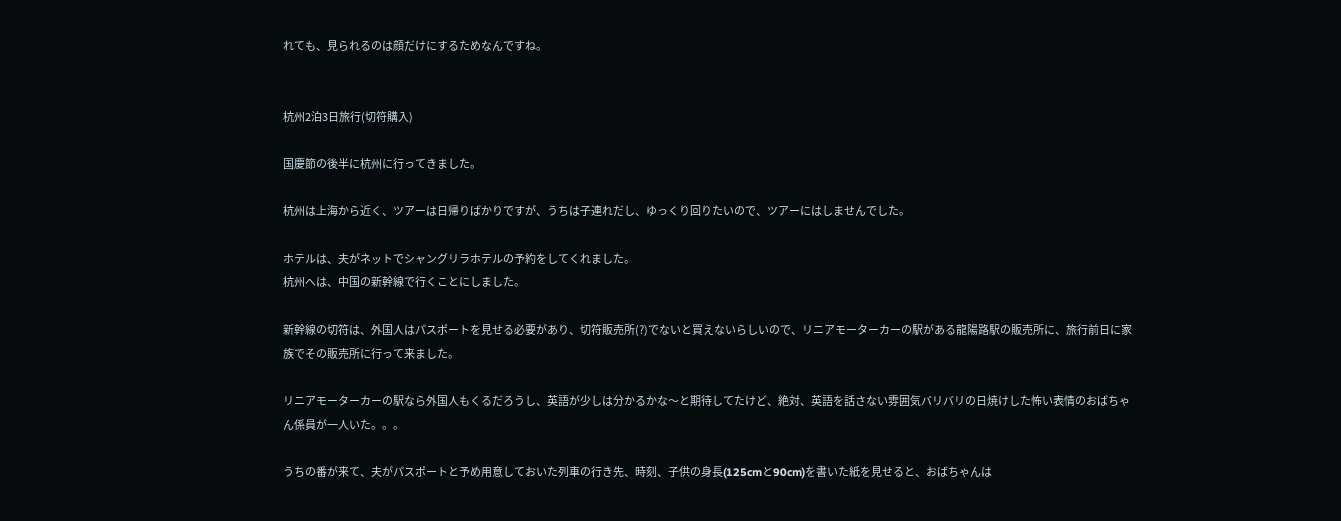れても、見られるのは顔だけにするためなんですね。


杭州2泊3日旅行(切符購入)

国慶節の後半に杭州に行ってきました。

杭州は上海から近く、ツアーは日帰りばかりですが、うちは子連れだし、ゆっくり回りたいので、ツアーにはしませんでした。

ホテルは、夫がネットでシャングリラホテルの予約をしてくれました。
杭州へは、中国の新幹線で行くことにしました。

新幹線の切符は、外国人はパスポートを見せる必要があり、切符販売所(?)でないと買えないらしいので、リニアモーターカーの駅がある龍陽路駅の販売所に、旅行前日に家族でその販売所に行って来ました。

リニアモーターカーの駅なら外国人もくるだろうし、英語が少しは分かるかな〜と期待してたけど、絶対、英語を話さない雰囲気バリバリの日焼けした怖い表情のおばちゃん係員が一人いた。。。

うちの番が来て、夫がパスポートと予め用意しておいた列車の行き先、時刻、子供の身長(125cmと90cm)を書いた紙を見せると、おばちゃんは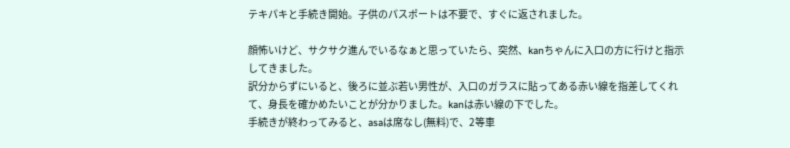テキパキと手続き開始。子供のパスポートは不要で、すぐに返されました。

顔怖いけど、サクサク進んでいるなぁと思っていたら、突然、kanちゃんに入口の方に行けと指示してきました。
訳分からずにいると、後ろに並ぶ若い男性が、入口のガラスに貼ってある赤い線を指差してくれて、身長を確かめたいことが分かりました。kanは赤い線の下でした。
手続きが終わってみると、asaは席なし(無料)で、2等車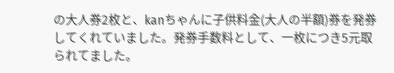の大人券2枚と、kanちゃんに子供料金(大人の半額)券を発券してくれていました。発券手数料として、一枚につき5元取られてました。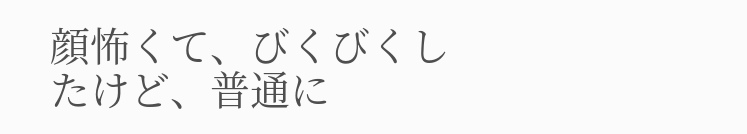顔怖くて、びくびくしたけど、普通に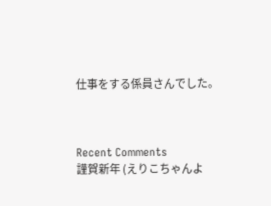仕事をする係員さんでした。



Recent Comments
謹賀新年 (えりこちゃんよ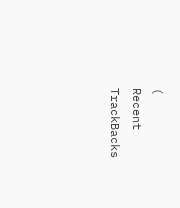(
Recent TrackBacks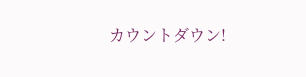カウントダウン!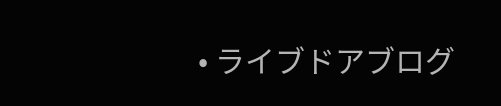• ライブドアブログ